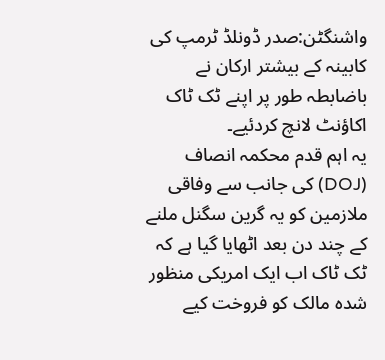واشنگٹن:صدر ڈونلڈ ٹرمپ کی کابینہ کے بیشتر ارکان نے باضابطہ طور پر اپنے ٹک ٹاک اکاؤنٹ لانچ کردئیے۔
یہ اہم قدم محکمہ انصاف (DOJ) کی جانب سے وفاقی ملازمین کو یہ گرین سگنل ملنے کے چند دن بعد اٹھایا گیا ہے کہ ٹک ٹاک اب ایک امریکی منظور شدہ مالک کو فروخت کیے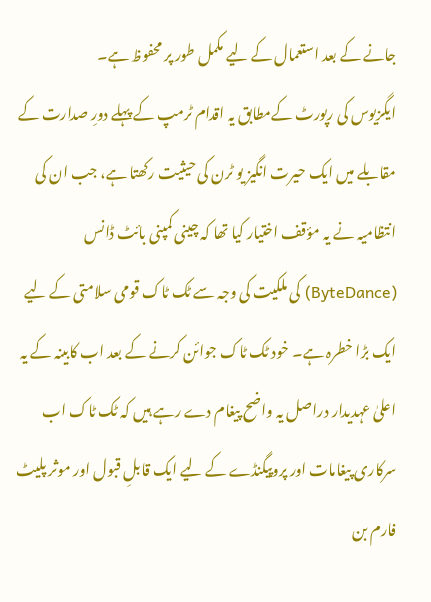جانے کے بعد استعمال کے لیے مکمل طور پر محفوظ ہے۔
ایگزیوس کی رپورٹ کےمطابق یہ اقدام ٹرمپ کے پہلے دورِ صدارت کے مقابلے میں ایک حیرت انگیز یو ٹرن کی حیثیت رکھتا ہے، جب ان کی انتظامیہ نے یہ مؤقف اختیار کیا تھا کہ چینی کمپنی بائٹ ڈانس (ByteDance) کی ملکیت کی وجہ سے ٹک ٹاک قومی سلامتی کے لیے ایک بڑا خطرہ ہے۔ خود ٹک ٹاک جوائن کرنے کے بعد اب کابینہ کے یہ اعلیٰ عہدیدار دراصل یہ واضح پیغام دے رہے ہیں کہ ٹک ٹاک اب سرکاری پیغامات اور پروپیگنڈے کے لیے ایک قابلِ قبول اور موثر پلیٹ فارم بن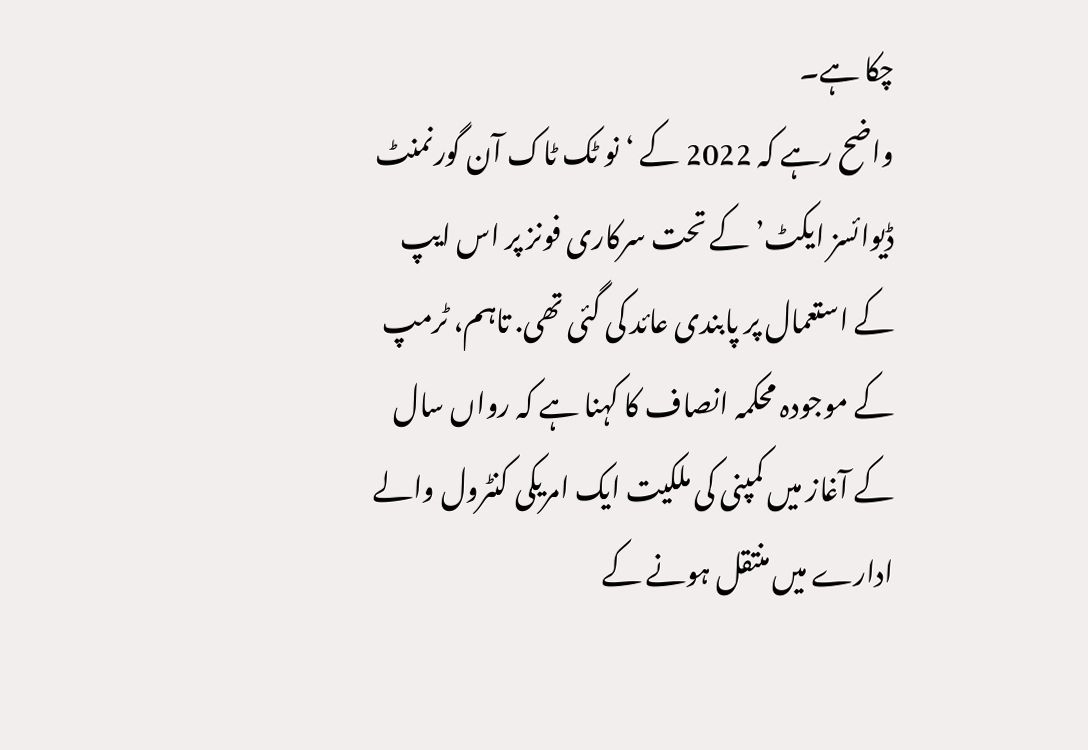چکا ہے۔
واضح رہے کہ 2022 کے ‘نو ٹک ٹاک آن گورنمنٹ ڈیوائسز ایکٹ’ کے تحت سرکاری فونز پر اس ایپ کے استعمال پر پابندی عائد کی گئی تھی. تاہم، ٹرمپ کے موجودہ محکمہ انصاف کا کہنا ہے کہ رواں سال کے آغاز میں کمپنی کی ملکیت ایک امریکی کنٹرول والے ادارے میں منتقل ہونے کے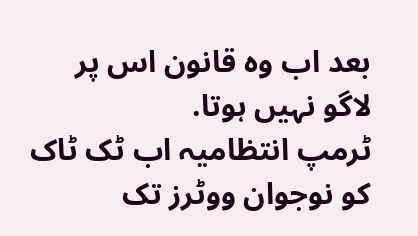بعد اب وہ قانون اس پر لاگو نہیں ہوتا.
ٹرمپ انتظامیہ اب ٹک ٹاک کو نوجوان ووٹرز تک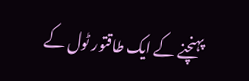پہنچنے کے ایک طاقتور ٹول کے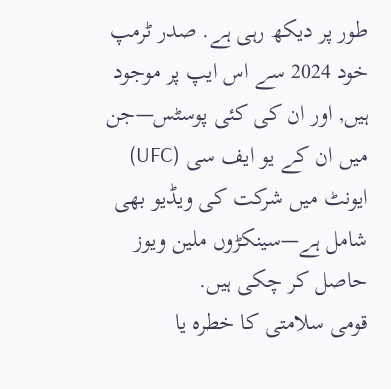طور پر دیکھ رہی ہے. صدر ٹرمپ خود 2024 سے اس ایپ پر موجود ہیں, اور ان کی کئی پوسٹس—جن میں ان کے یو ایف سی (UFC) ایونٹ میں شرکت کی ویڈیو بھی شامل ہے—سینکڑوں ملین ویوز حاصل کر چکی ہیں.
قومی سلامتی کا خطرہ یا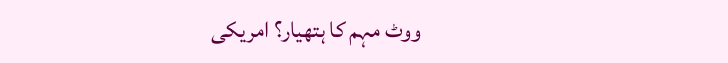ووٹ مہم کا ہتھیار؟ امریکی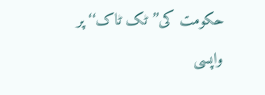حکومت کی’’ٹک ٹاک‘‘ پر واپسی